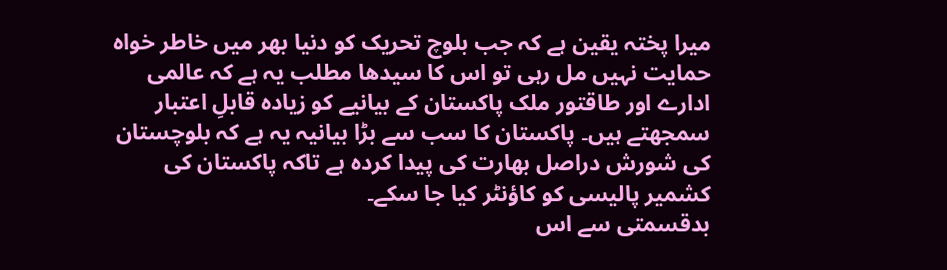میرا پختہ یقین ہے کہ جب بلوچ تحریک کو دنیا بھر میں خاطر خواہ حمایت نہیں مل رہی تو اس کا سیدھا مطلب یہ ہے کہ عالمی ادارے اور طاقتور ملک پاکستان کے بیانیے کو زیادہ قابلِ اعتبار سمجھتے ہیں۔ پاکستان کا سب سے بڑا بیانیہ یہ ہے کہ بلوچستان کی شورش دراصل بھارت کی پیدا کردہ ہے تاکہ پاکستان کی کشمیر پالیسی کو کاؤنٹر کیا جا سکے۔
بدقسمتی سے اس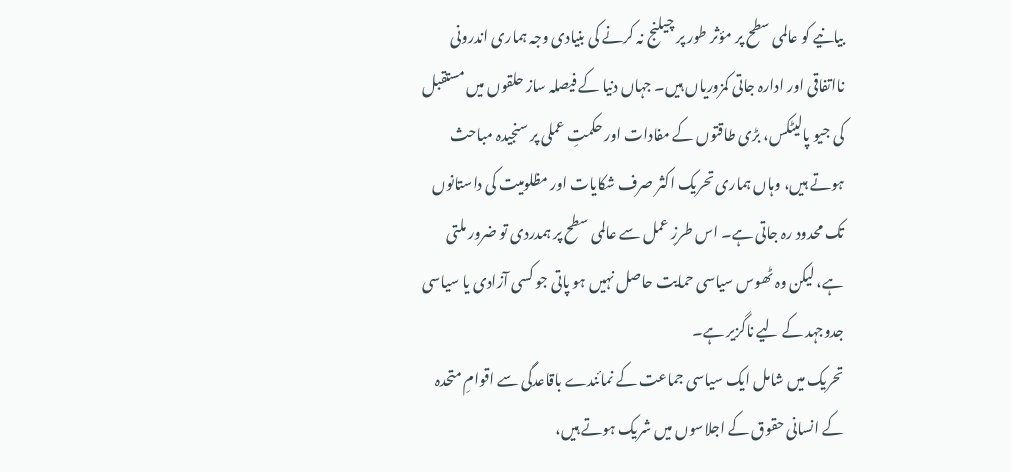بیانیے کو عالمی سطح پر مؤثر طور پر چیلنج نہ کرنے کی بنیادی وجہ ہماری اندرونی نااتفاقی اور ادارہ جاتی کمزوریاں ہیں۔ جہاں دنیا کے فیصلہ ساز حلقوں میں مستقبل کی جیو پالیٹکس، بڑی طاقتوں کے مفادات اور حکمتِ عملی پر سنجیدہ مباحث ہوتے ہیں، وہاں ہماری تحریک اکثر صرف شکایات اور مظلومیت کی داستانوں تک محدود رہ جاتی ہے۔ اس طرزِ عمل سے عالمی سطح پر ہمدردی تو ضرور ملتی ہے، لیکن وہ ٹھوس سیاسی حمایت حاصل نہیں ہو پاتی جو کسی آزادی یا سیاسی جدوجہد کے لیے ناگزیر ہے۔
تحریک میں شامل ایک سیاسی جماعت کے نمائندے باقاعدگی سے اقوامِ متحدہ کے انسانی حقوق کے اجلاسوں میں شریک ہوتے ہیں،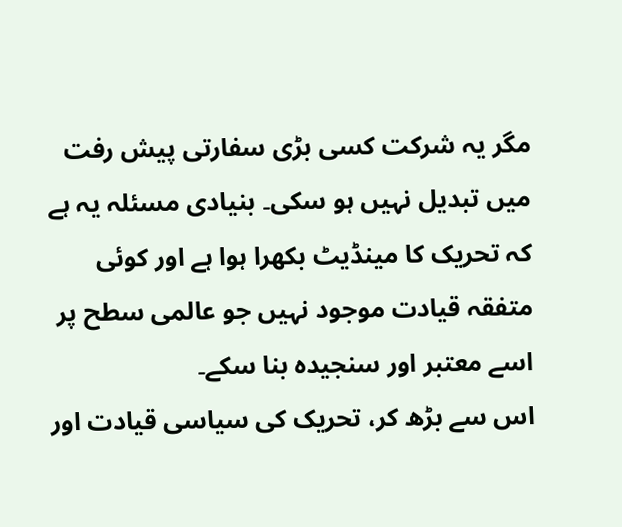مگر یہ شرکت کسی بڑی سفارتی پیش رفت میں تبدیل نہیں ہو سکی۔ بنیادی مسئلہ یہ ہے کہ تحریک کا مینڈیٹ بکھرا ہوا ہے اور کوئی متفقہ قیادت موجود نہیں جو عالمی سطح پر اسے معتبر اور سنجیدہ بنا سکے۔
اس سے بڑھ کر، تحریک کی سیاسی قیادت اور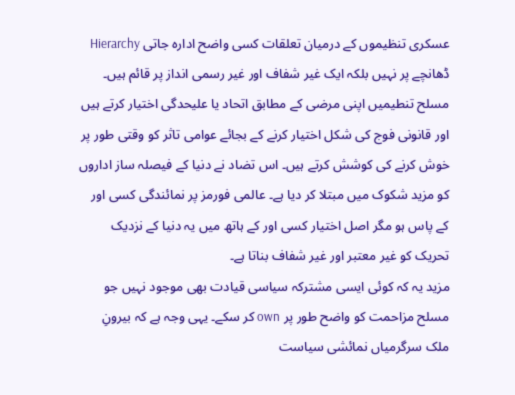عسکری تنظیموں کے درمیان تعلقات کسی واضح ادارہ جاتی Hierarchy ڈھانچے پر نہیں بلکہ ایک غیر شفاف اور غیر رسمی انداز پر قائم ہیں۔ مسلح تنطیمیں اپنی مرضی کے مطابق اتحاد یا علیحدگی اختیار کرتے ہیں اور قانونی فوج کی شکل اختیار کرنے کے بجائے عوامی تاثر کو وقتی طور پر خوش کرنے کی کوشش کرتے ہیں۔ اس تضاد نے دنیا کے فیصلہ ساز اداروں کو مزید شکوک میں مبتلا کر دیا ہے۔ عالمی فورمز پر نمائندگی کسی اور کے پاس ہو مگر اصل اختیار کسی اور کے ہاتھ میں یہ دنیا کے نزدیک تحریک کو غیر معتبر اور غیر شفاف بناتا ہے۔
مزید یہ کہ کوئی ایسی مشترکہ سیاسی قیادت بھی موجود نہیں جو مسلح مزاحمت کو واضح طور پر own کر سکے۔ یہی وجہ ہے کہ بیرونِ ملک سرگرمیاں نمائشی سیاست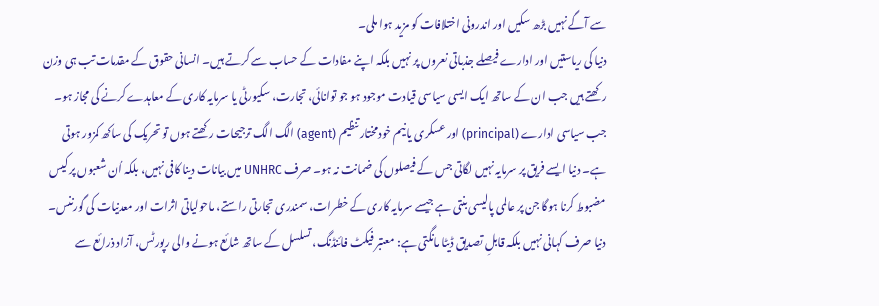سے آگے نہیں بڑھ سکیں اور اندرونی اختلافات کو مزید ہوا ملی۔
دنیا کی ریاستیں اور ادارے فیصلے جذباتی نعروں پر نہیں بلکہ اپنے مفادات کے حساب سے کرتے ہیں۔ انسانی حقوق کے مقدمات تب ہی وزن رکھتے ہیں جب ان کے ساتھ ایک ایسی سیاسی قیادت موجود ہو جو توانائی، تجارت، سکیورٹی یا سرمایہ کاری کے معاہدے کرنے کی مجاز ہو۔ جب سیاسی ادارے (principal) اور عسکری یا نیم خودمختار تنظیم (agent) الگ الگ ترجیحات رکھتے ہوں تو تحریک کی ساکھ کمزور ہوتی ہے۔ دنیا ایسے فریق پر سرمایہ نہیں لگاتی جس کے فیصلوں کی ضمانت نہ ہو۔ صرف UNHRC میں بیانات دینا کافی نہیں، بلکہ اُن شعبوں پر کیس مضبوط کرنا ہوگا جن پر عالمی پالیسی بنتی ہے جیسے سرمایہ کاری کے خطرات، سمندری تجارتی راستے، ماحولیاتی اثرات اور معدنیات کی گورننس۔
دنیا صرف کہانی نہیں بلکہ قابلِ تصدیق ڈیٹا مانگتی ہے: معتبر فیکٹ فائنڈنگ، تسلسل کے ساتھ شائع ہونے والی رپورٹس، آزاد ذرائع سے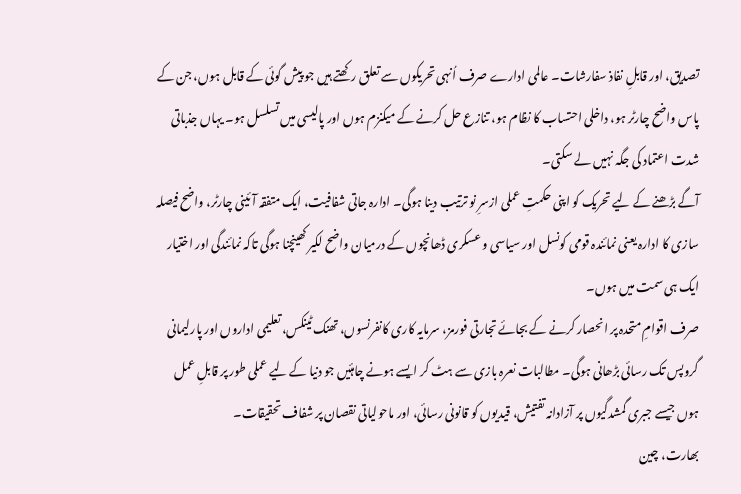تصدیق، اور قابلِ نفاذ سفارشات۔ عالمی ادارے صرف اُنہی تحریکوں سے تعلق رکھتے ہیں جو پیش گوئی کے قابل ہوں، جن کے پاس واضح چارٹر ہو، داخلی احتساب کا نظام ہو، تنازع حل کرنے کے میکنزم ہوں اور پالیسی میں تسلسل ہو۔ یہاں جذباتی شدت اعتماد کی جگہ نہیں لے سکتی۔
آگے بڑھنے کے لیے تحریک کو اپنی حکمتِ عملی ازسرِ نو ترتیب دینا ہوگی۔ ادارہ جاتی شفافیت، ایک متفقہ آئینی چارٹر، واضح فیصلہ سازی کا ادارہ یعنی نمائندہ قومی کونسل اور سیاسی و عسکری ڈھانچوں کے درمیان واضح لکیر کھینچنا ہوگی تاکہ نمائندگی اور اختیار ایک ہی سمت میں ہوں۔
صرف اقوامِ متحدہ پر انحصار کرنے کے بجائے تجارتی فورمز، سرمایہ کاری کانفرنسوں، تھنک ٹینکس، تعلیمی اداروں اور پارلیمانی گروپس تک رسائی بڑھانی ہوگی۔ مطالبات نعرہ بازی سے ہٹ کر ایسے ہونے چاہئیں جو دنیا کے لیے عملی طور پر قابلِ عمل ہوں جیسے جبری گمشدگیوں پر آزادانہ تفتیش، قیدیوں کو قانونی رسائی، اور ماحولیاتی نقصان پر شفاف تحقیقات۔
بھارت، چین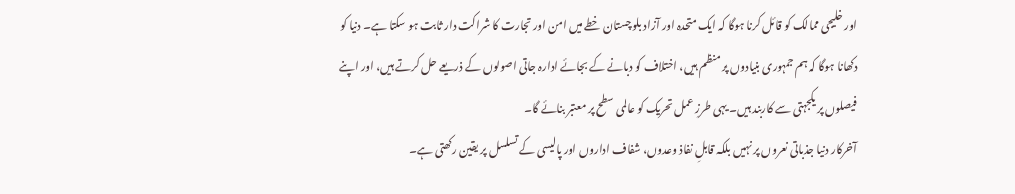اور خلیجی ممالک کو قائل کرنا ہوگا کہ ایک متحدہ اور آزاد بلوچستان خطے میں امن اور تجارت کا شراکت دار ثابت ہو سکتا ہے۔ دنیا کو دکھانا ہوگا کہ ہم جمہوری بنیادوں پر منظم ہیں، اختلاف کو دبانے کے بجائے ادارہ جاتی اصولوں کے ذریعے حل کرتے ہیں، اور اپنے فیصلوں پر یکجہتی سے کاربند ہیں۔ یہی طرزِ عمل تحریک کو عالمی سطح پر معتبر بنائے گا۔
آخرکار دنیا جذباتی نعروں پر نہیں بلکہ قابلِ نفاذ وعدوں، شفاف اداروں اور پالیسی کے تسلسل پر یقین رکھتی ہے۔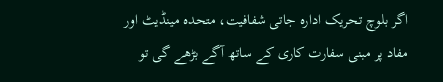اگر بلوچ تحریک ادارہ جاتی شفافیت، متحدہ مینڈیٹ اور مفاد پر مبنی سفارت کاری کے ساتھ آگے بڑھے گی تو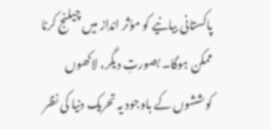پاکستانی بیانیے کو مؤثر انداز میں چیلنج کرنا ممکن ہوگا۔ بصورتِ دیگر، لاکھوں کوششوں کے باوجود یہ تحریک دنیا کی نظر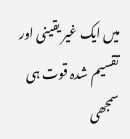میں ایک غیر یقینی اور تقسیم شدہ قوت ہی سمجھی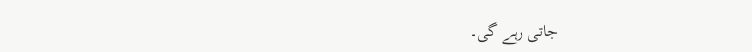جاتی رہے گی۔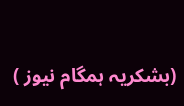(بشکریہ ہمگام نیوز )